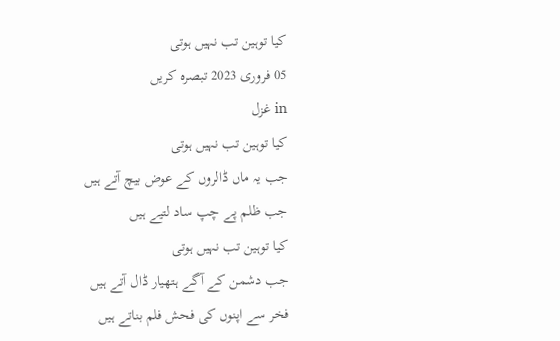کیا توہین تب نہیں ہوتی
05 فروری 2023 تبصرہ کریں
in غزل
کیا توہین تب نہیں ہوتی
جب یہ ماں ڈالروں کے عوض بیچ آتے ہیں
جب ظلم پے چپ ساد لتیے ہیں
کیا توہین تب نہیں ہوتی
جب دشمن کے آگے ہتھیار ڈال آتے ہیں
فخر سے اپنوں کی فحش فلم بناتے ہیں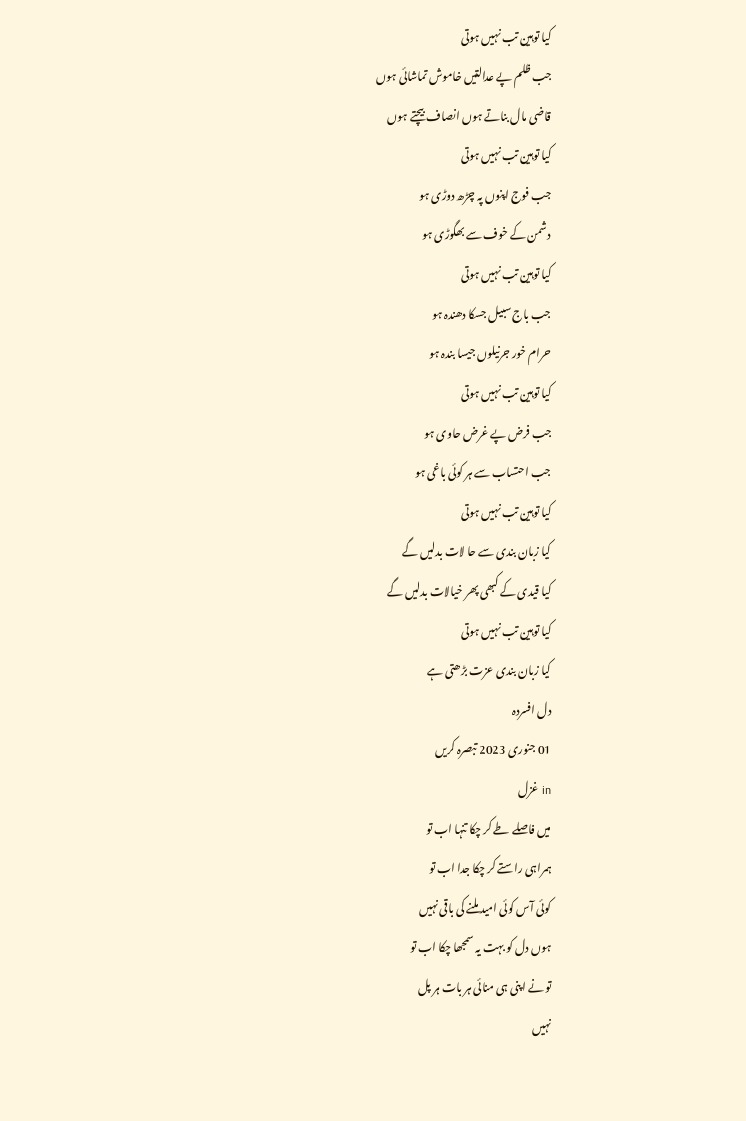کیا توہین تب نہیں ہوتی
جب ظلم پے عدالتیں خاموش تماشائی ہوں
قاضی مال بناتے ہوں انصاف بیچتے ہوں
کیا توہین تب نہیں ہوتی
جب فوج اپنوں پہ چڑھ دوڑی ہو
دشمن کے خوف سے بھگوڑی ہو
کیا توہین تب نہیں ہوتی
جب باج سبیل جسکا دھندہ ہو
حرام خور جرنیلوں جیسا بندہ ہو
کیا توہین تب نہیں ہوتی
جب فرض پے غرض حاوی ہو
جب احتساب سے ہر کوئی باغی ہو
کیا توہین تب نہیں ہوتی
کیا زبان بندی سے حا لات بدلیں گے
کیا قیدی کے کبھی پھر خیالات بدلیں گے
کیا توہین تب نہیں ہوتی
کیا زبان بندی عزت بڑھتی ہے
دل افسردہ
01 جنوری 2023 تبصرہ کریں
in غزل
میں فاصلے طے کر چکا تنہا اب تو
ہمراہی راستے کر چکا جدا اب تو
کوئی آس کوئی امید ملنے کی باقی نہیں
ہوں دل کو بہت یہ سمجھا چکا اب تو
تو نے اپنی ہی منائی ہر بات ہر پل
نہیں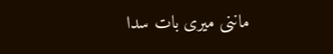ماننی میری بات سدا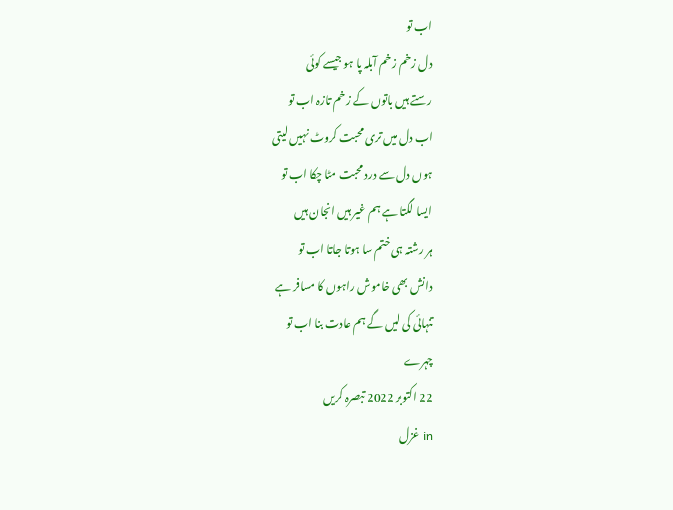اب تو
دل زخم زخم آبلہ پا ہو جیسے کوئی
رستے ہیں باتوں کے زخم تازہ اب تو
اب دل میں تری محبت کروٹ نہیں لیتی
ہوں دل سے درد محبت مٹا چکا اب تو
ایسا لگتا ہے ہم غیر ہیں انجان ہیں
ہر رشتہ ہی ختم سا ہوتا جاتا اب تو
دانش بھی خاموش راہوں کا مسافر ہے
تنہائی کی لیں گے ہم عادت بنا اب تو
چہرے
22 اکتوبر 2022 تبصرہ کریں
in غزل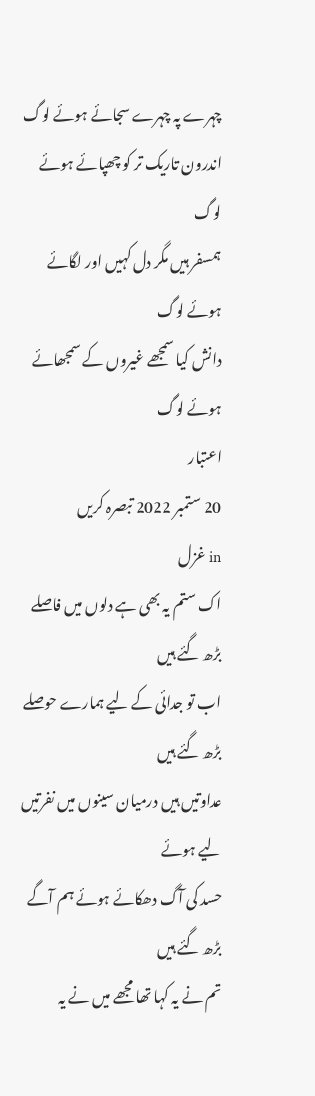چہرے پہ چہرے سجائے ہوئے لوگ
اندرون تاریک تر کو چھپائے ہوئے لوگ
ہمسفر ہیں مگر دل کہیں اور لگائے ہوئے لوگ
دانش کیا سمجھے غیروں کے سمجھائے ہوئے لوگ
اعتبار
20 ستمبر 2022 تبصرہ کریں
in غزل
اک ستم یہ بھی ہے دلوں میں فاصلے بڑھ گئے ہیں
اب تو جدائی کے لیے ہمارے حوصلے بڑھ گئے ہیں
عداوتیں ہیں درمیان سینوں میں نفرتیں لیے ہوئے
حسد کی آگ دھکائے ہوئے ہم آگے بڑھ گئے ہیں
تم نے یہ کہا تھا مجھے میں نے یہ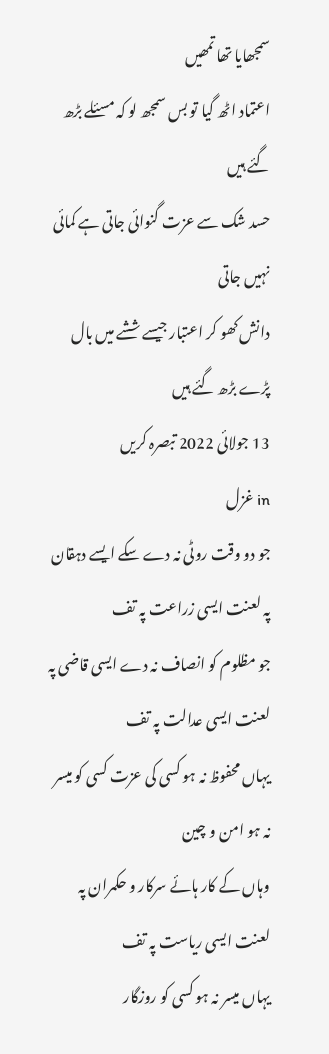سمجھایا تھا تمھیں
اعتماد اٹھ گیا تو بس سمجھ لو کہ مسئلے بڑھ گئے ہیں
حسد شک سے عزت گنوائی جاتی ہے کمائی نہیں جاتی
دانش کھو کر اعتبار جیسے ششے میں بال پڑے بڑھ گئے ہیں
13 جولائی 2022 تبصرہ کریں
in غزل
جو دو وقت روٹی نہ دے سکے ایسے دہقان پہ لعنت ایسی زراعت پہ تف
جو مظلوم کو انصاف نہ دے ایسی قاضی پہ لعنت ایسی عدالت پہ تف
یہاں محفوظ نہ ہو کسی کی عزت کسی کو میسر نہ ہو امن و چین
وہاں کے کار ہائے سرکار و حکمران پہ لعنت ایسی ریاست پہ تف
یہاں میسر نہ ہو کسی کو روزگار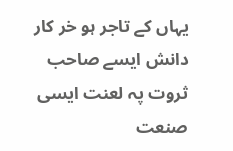یہاں کے تاجر ہو خر کار
دانش ایسے صاحب ثروت پہ لعنت ایسی صنعت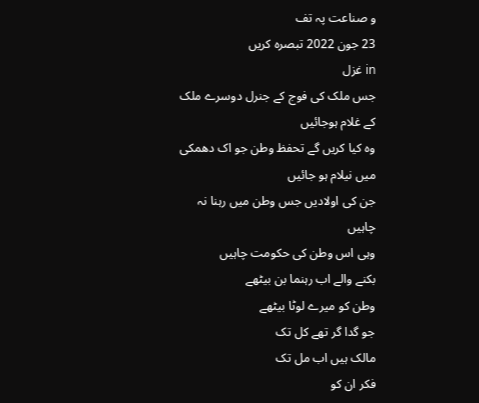و صناعت پہ تف
23 جون 2022 تبصرہ کریں
in غزل
جس ملک کی فوج کے جنرل دوسرے ملک کے غلام ہوجائیں
وہ کیا کریں گے تحفظ وطن جو اک دھمکی میں نیلام ہو جائیں
جن کی اولادیں جس وطن میں رہنا نہ چاہیں
وہی اس وطن کی حکومت چاہیں
بکنے والے اب رہنما بن بیٹھے
وطن کو میرے لوٹا بیٹھے
جو گدا گر تھے کل تک
مالک ہیں اب مل تک
فکر ان کو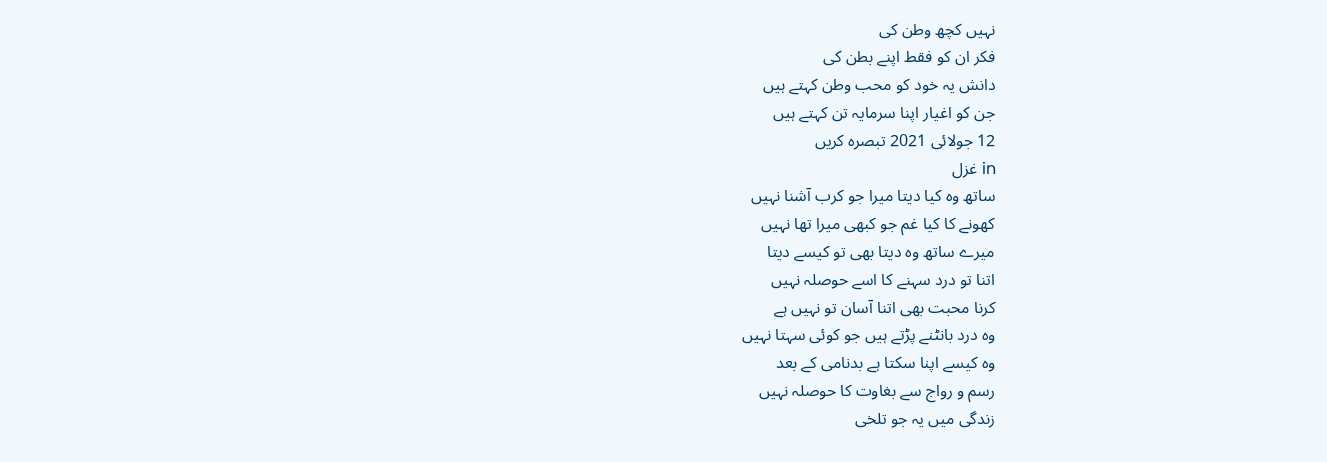نہیں کچھ وطن کی
فکر ان کو فقط اپنے بطن کی
دانش یہ خود کو محب وطن کہتے ہیں
جن کو اغیار اپنا سرمایہ تن کہتے ہیں
12 جولائی 2021 تبصرہ کریں
in غزل
ساتھ وہ کیا دیتا میرا جو کرب آشنا نہیں
کھونے کا کیا غم جو کبھی میرا تھا نہیں
میرے ساتھ وہ دیتا بھی تو کیسے دیتا
اتنا تو درد سہنے کا اسے حوصلہ نہیں
کرنا محبت بھی اتنا آسان تو نہیں ہے
وہ درد بانٹنے پڑتے ہیں جو کوئی سہتا نہیں
وہ کیسے اپنا سکتا ہے بدنامی کے بعد
رسم و رواج سے بغاوت کا حوصلہ نہیں
زندگی میں یہ جو تلخی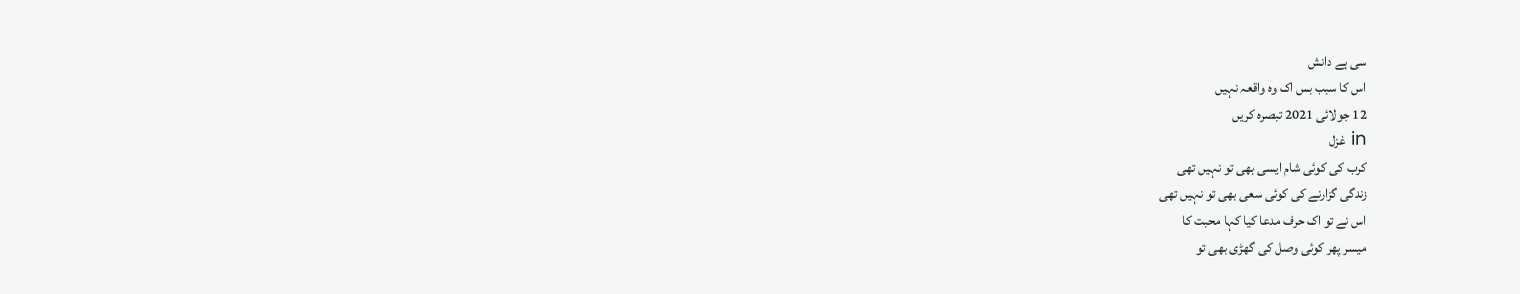سی ہے دانش
اس کا سبب بس اک وہ واقعہ نہیں
12 جولائی 2021 تبصرہ کریں
in غزل
کرب کی کوئی شام ایسی بھی تو نہیں تھی
زندگی گزارنے کی کوئی سعی بھی تو نہیں تھی
اس نے تو اک حرف مدعا کیا کہا محبت کا
میسر پھر کوئی وصل کی گھڑی بھی تو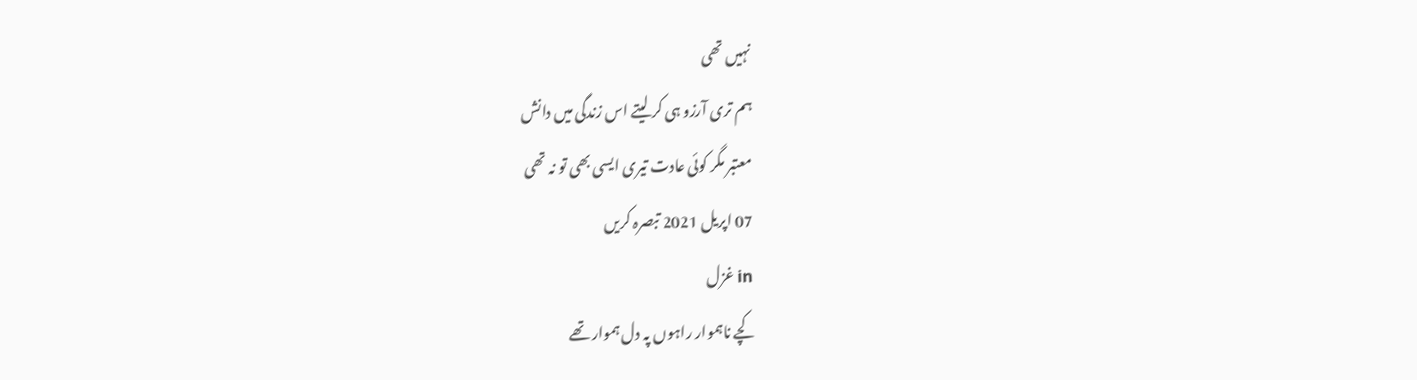نہیں تھی
ہم تری آرزو ہی کر لیتے اس زندگی میں دانش
معتبر مگر کوئی عادت تیری ایسی بھی تو نہ تھی
07 اپریل 2021 تبصرہ کریں
in غزل
کچے ناہموار راہوں پہ دل ہموار تھے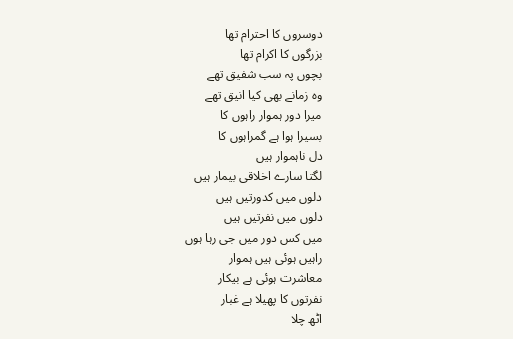دوسروں کا احترام تھا
بزرگوں کا اکرام تھا
بچوں پہ سب شفیق تھے
وہ زمانے بھی کیا انیق تھے
میرا دور ہموار راہوں کا
بسیرا ہوا ہے گمراہوں کا
دل ناہموار ہیں
لگتا سارے اخلاقی بیمار ہیں
دلوں میں کدورتیں ہیں
دلوں میں نفرتیں ہیں
میں کس دور میں جی رہا ہوں
راہیں ہوئی ہیں ہموار
معاشرت ہوئی ہے بیکار
نفرتوں کا پھیلا ہے غبار
اٹھ چلا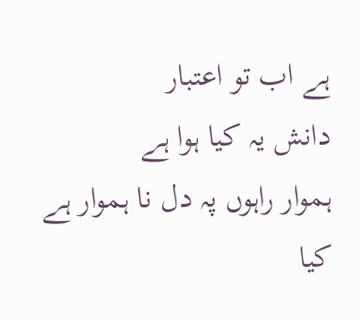ہے اب تو اعتبار
دانش یہ کیا ہوا ہے
ہموار راہوں پہ دل نا ہموار ہے
کیا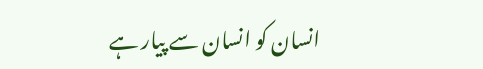انسان کو انسان سے پیار ہے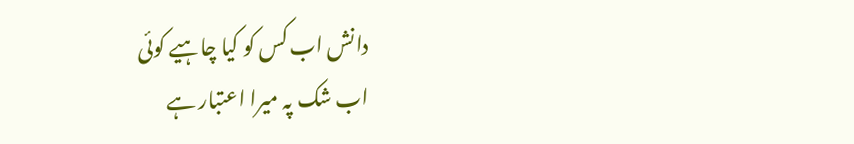دانش اب کس کو کیا چاہیے کوئی
اب شک پہ میرا اعتبار ہے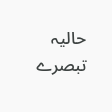حالیہ تبصرے